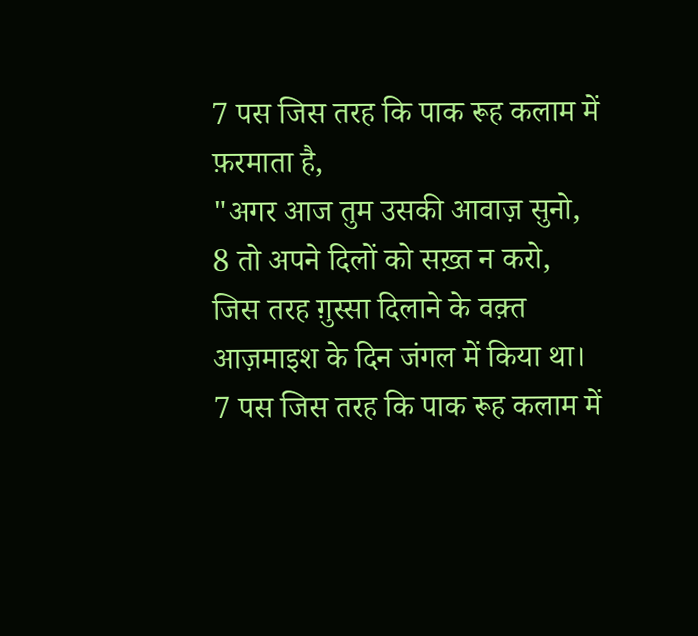7 पस जिस तरह कि पाक रूह कलाम में फ़रमाता है,
"अगर आज तुम उसकी आवाज़ सुनो,
8 तो अपने दिलों को सख़्त न करो,
जिस तरह ग़ुस्सा दिलाने के वक़्त
आज़माइश के दिन जंगल में किया था।
7 पस जिस तरह कि पाक रूह कलाम में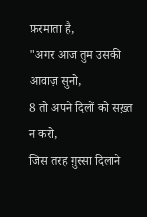फ़रमाता है,
"अगर आज तुम उसकी आवाज़ सुनो,
8 तो अपने दिलों को सख़्त न करो,
जिस तरह ग़ुस्सा दिलाने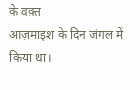के वक़्त
आज़माइश के दिन जंगल में किया था।